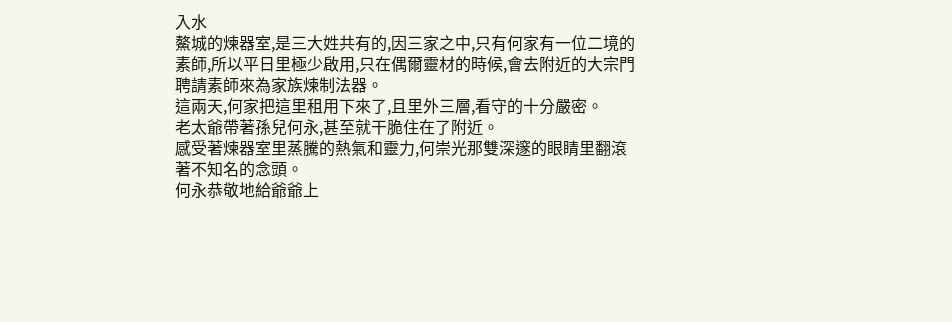入水
鰲城的煉器室,是三大姓共有的,因三家之中,只有何家有一位二境的素師,所以平日里極少啟用,只在偶爾靈材的時候,會去附近的大宗門聘請素師來為家族煉制法器。
這兩天,何家把這里租用下來了,且里外三層,看守的十分嚴密。
老太爺帶著孫兒何永,甚至就干脆住在了附近。
感受著煉器室里蒸騰的熱氣和靈力,何崇光那雙深邃的眼睛里翻滾著不知名的念頭。
何永恭敬地給爺爺上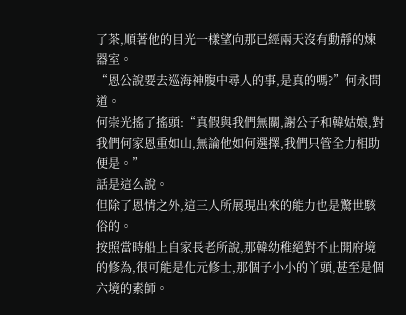了茶,順著他的目光一樣望向那已經兩天沒有動靜的煉器室。
“恩公說要去巡海神腹中尋人的事,是真的嗎?”何永問道。
何崇光搖了搖頭:“真假與我們無關,謝公子和韓姑娘,對我們何家恩重如山,無論他如何選擇,我們只管全力相助便是。”
話是這么說。
但除了恩情之外,這三人所展現出來的能力也是驚世駭俗的。
按照當時船上自家長老所說,那韓幼稚絕對不止開府境的修為,很可能是化元修士,那個子小小的丫頭,甚至是個六境的素師。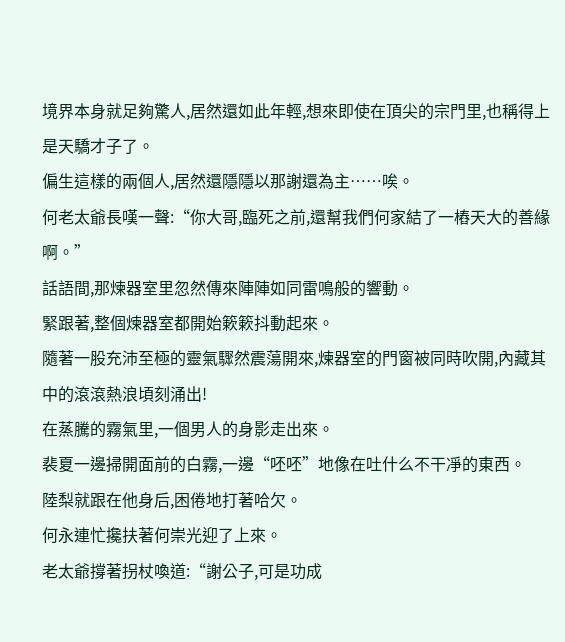境界本身就足夠驚人,居然還如此年輕,想來即使在頂尖的宗門里,也稱得上是天驕才子了。
偏生這樣的兩個人,居然還隱隱以那謝還為主……唉。
何老太爺長嘆一聲:“你大哥,臨死之前,還幫我們何家結了一樁天大的善緣啊。”
話語間,那煉器室里忽然傳來陣陣如同雷鳴般的響動。
緊跟著,整個煉器室都開始簌簌抖動起來。
隨著一股充沛至極的靈氣驟然震蕩開來,煉器室的門窗被同時吹開,內藏其中的滾滾熱浪頃刻涌出!
在蒸騰的霧氣里,一個男人的身影走出來。
裴夏一邊掃開面前的白霧,一邊“呸呸”地像在吐什么不干凈的東西。
陸梨就跟在他身后,困倦地打著哈欠。
何永連忙攙扶著何崇光迎了上來。
老太爺撐著拐杖喚道:“謝公子,可是功成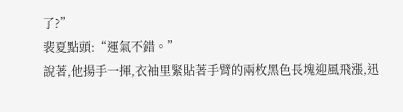了?”
裴夏點頭:“運氣不錯。”
說著,他揚手一揮,衣袖里緊貼著手臂的兩枚黑色長塊迎風飛漲,迅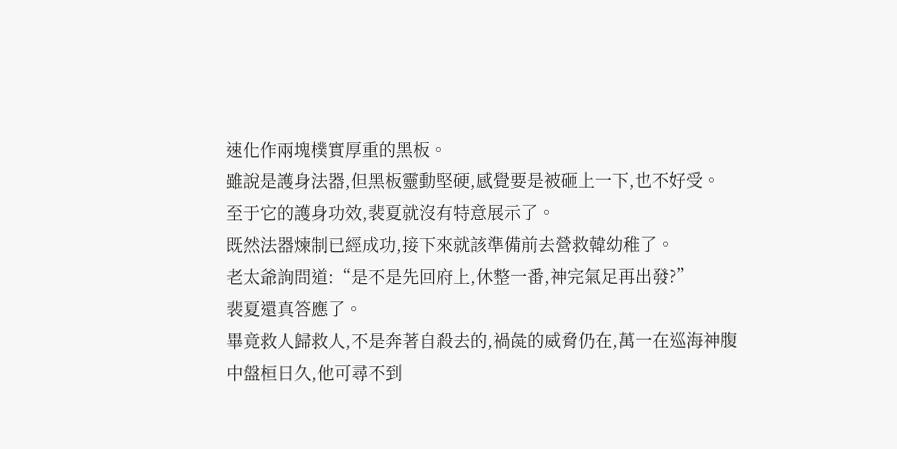速化作兩塊樸實厚重的黑板。
雖說是護身法器,但黑板靈動堅硬,感覺要是被砸上一下,也不好受。
至于它的護身功效,裴夏就沒有特意展示了。
既然法器煉制已經成功,接下來就該準備前去營救韓幼稚了。
老太爺詢問道:“是不是先回府上,休整一番,神完氣足再出發?”
裴夏還真答應了。
畢竟救人歸救人,不是奔著自殺去的,禍彘的威脅仍在,萬一在巡海神腹中盤桓日久,他可尋不到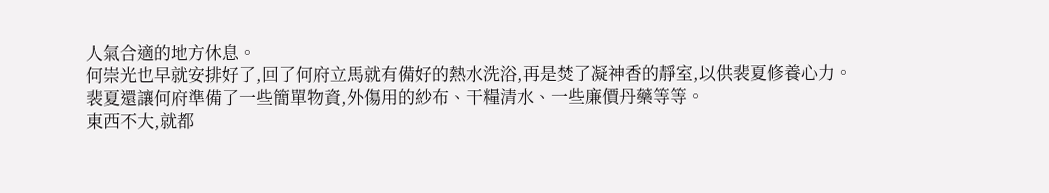人氣合適的地方休息。
何崇光也早就安排好了,回了何府立馬就有備好的熱水洗浴,再是焚了凝神香的靜室,以供裴夏修養心力。
裴夏還讓何府準備了一些簡單物資,外傷用的紗布、干糧清水、一些廉價丹藥等等。
東西不大,就都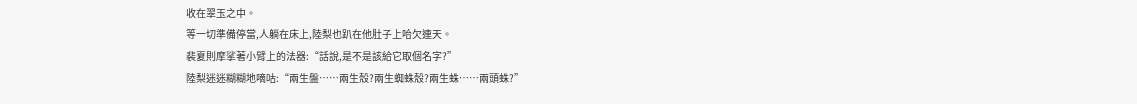收在翠玉之中。
等一切準備停當,人躺在床上,陸梨也趴在他肚子上哈欠連天。
裴夏則摩挲著小臂上的法器:“話說,是不是該給它取個名字?”
陸梨迷迷糊糊地嘀咕:“兩生盤……兩生殼?兩生蜘蛛殼?兩生蛛……兩頭蛛?”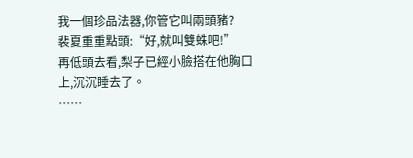我一個珍品法器,你管它叫兩頭豬?
裴夏重重點頭:“好,就叫雙蛛吧!”
再低頭去看,梨子已經小臉搭在他胸口上,沉沉睡去了。
……